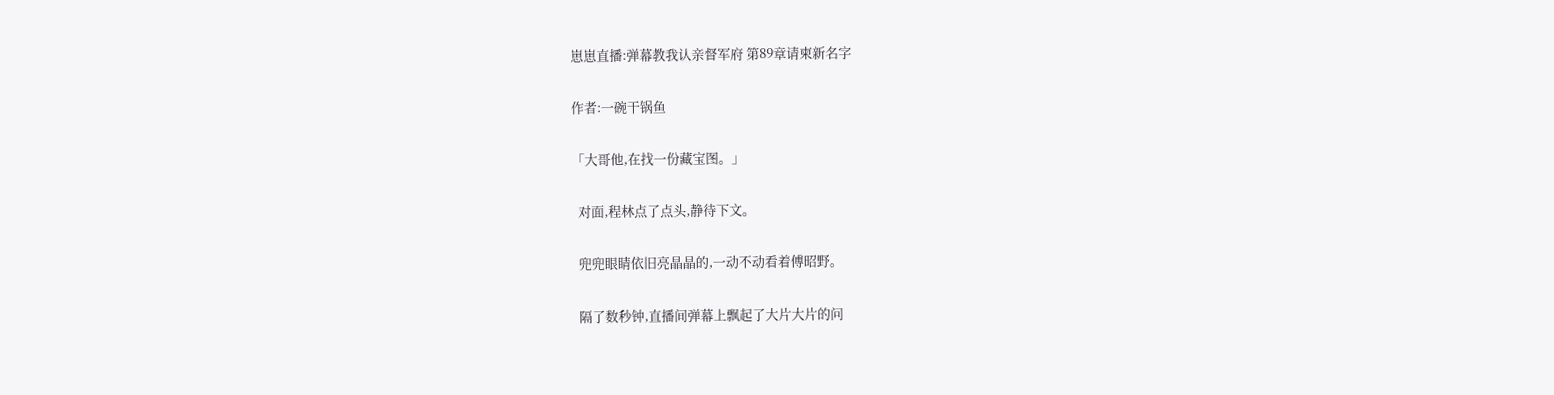崽崽直播:弹幕教我认亲督军府 第89章请柬新名字

作者:一碗干锅鱼

「大哥他,在找一份藏宝图。」

  对面,程林点了点头,静待下文。

  兜兜眼睛依旧亮晶晶的,一动不动看着傅昭野。

  隔了数秒钟,直播间弹幕上飘起了大片大片的问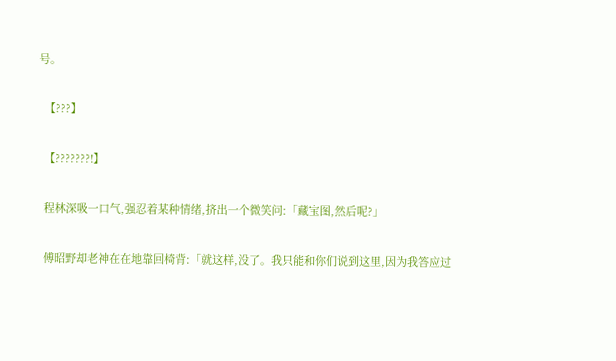号。

  【???】

  【???????!】

  程林深吸一口气,强忍着某种情绪,挤出一个微笑问:「藏宝图,然后呢?」

  傅昭野却老神在在地靠回椅背:「就这样,没了。我只能和你们说到这里,因为我答应过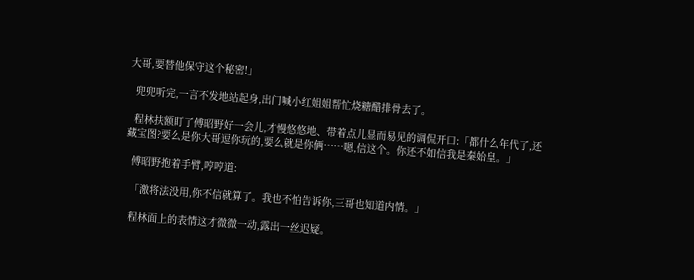大哥,要替他保守这个秘密!」

  兜兜听完,一言不发地站起身,出门喊小红姐姐帮忙烧糖醋排骨去了。

  程林扶额盯了傅昭野好一会儿,才慢悠悠地、带着点儿显而易见的调侃开口:「都什么年代了,还藏宝图?要么是你大哥逗你玩的,要么就是你俩……嗯,信这个。你还不如信我是秦始皇。」

  傅昭野抱着手臂,哼哼道:

  「激将法没用,你不信就算了。我也不怕告诉你,三哥也知道内情。」

  程林面上的表情这才微微一动,露出一丝迟疑。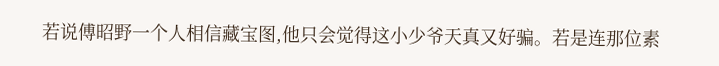若说傅昭野一个人相信藏宝图,他只会觉得这小少爷天真又好骗。若是连那位素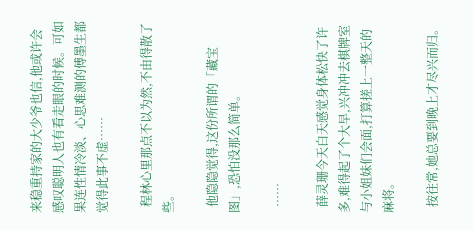来稳重持家的大少爷也信,他或许会感叹聪明人也有看走眼的时候。可如果连性情冷淡、心思难测的傅墨生都觉得此事不虚……

  程林心里那点不以为然,不由得散了些。

  他隐隐觉得,这份所谓的「藏宝图」,恐怕没那么简单。

  ……

  薛灵珊今天白天感觉身体松快了许多,难得起了个大早,兴冲冲去棋牌室与小姐妹们会面,打算搓上一整天的麻将。

  按往常,她总要到晚上才尽兴而归。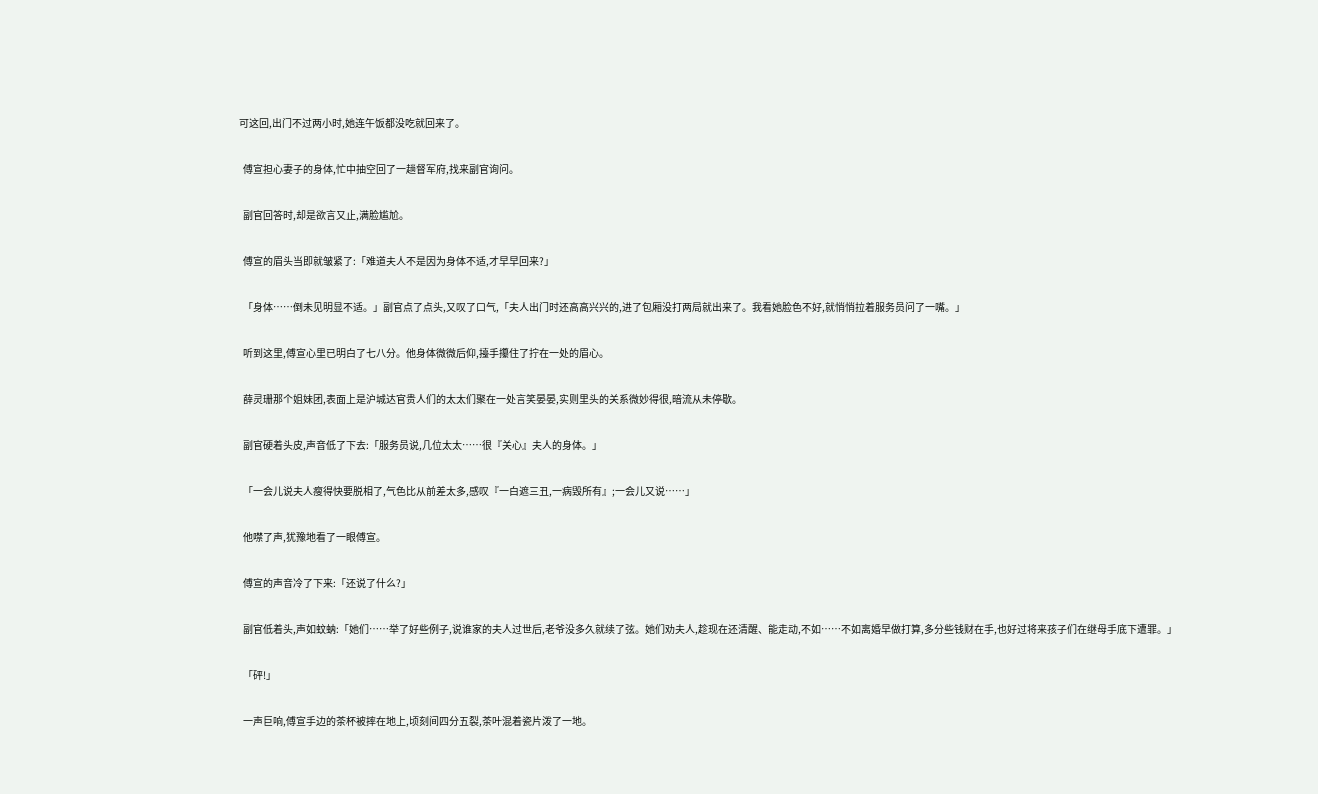可这回,出门不过两小时,她连午饭都没吃就回来了。

  傅宣担心妻子的身体,忙中抽空回了一趟督军府,找来副官询问。

  副官回答时,却是欲言又止,满脸尴尬。

  傅宣的眉头当即就皱紧了:「难道夫人不是因为身体不适,才早早回来?」

  「身体……倒未见明显不适。」副官点了点头,又叹了口气,「夫人出门时还高高兴兴的,进了包厢没打两局就出来了。我看她脸色不好,就悄悄拉着服务员问了一嘴。」

  听到这里,傅宣心里已明白了七八分。他身体微微后仰,擡手攥住了拧在一处的眉心。

  薛灵珊那个姐妹团,表面上是沪城达官贵人们的太太们聚在一处言笑晏晏,实则里头的关系微妙得很,暗流从未停歇。

  副官硬着头皮,声音低了下去:「服务员说,几位太太……很『关心』夫人的身体。」

  「一会儿说夫人瘦得快要脱相了,气色比从前差太多,感叹『一白遮三丑,一病毁所有』;一会儿又说……」

  他噤了声,犹豫地看了一眼傅宣。

  傅宣的声音冷了下来:「还说了什么?」

  副官低着头,声如蚊蚋:「她们……举了好些例子,说谁家的夫人过世后,老爷没多久就续了弦。她们劝夫人,趁现在还清醒、能走动,不如……不如离婚早做打算,多分些钱财在手,也好过将来孩子们在继母手底下遭罪。」

  「砰!」

  一声巨响,傅宣手边的茶杯被摔在地上,顷刻间四分五裂,茶叶混着瓷片泼了一地。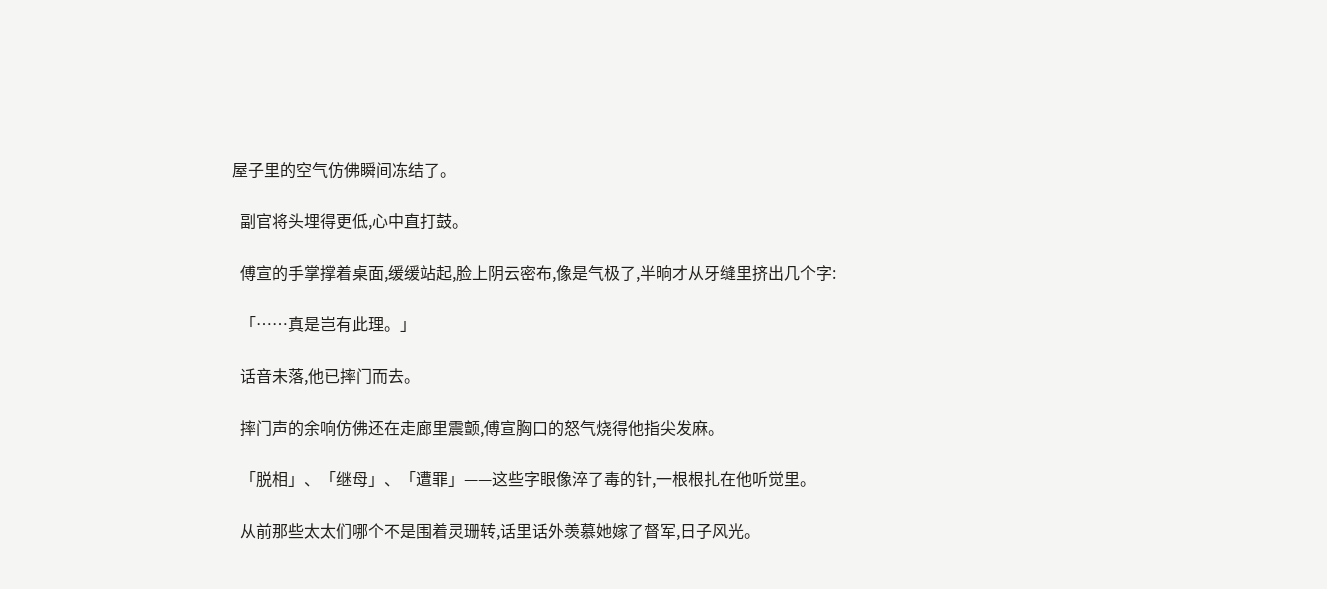屋子里的空气仿佛瞬间冻结了。

  副官将头埋得更低,心中直打鼓。

  傅宣的手掌撑着桌面,缓缓站起,脸上阴云密布,像是气极了,半晌才从牙缝里挤出几个字:

  「……真是岂有此理。」

  话音未落,他已摔门而去。

  摔门声的余响仿佛还在走廊里震颤,傅宣胸口的怒气烧得他指尖发麻。

  「脱相」、「继母」、「遭罪」——这些字眼像淬了毒的针,一根根扎在他听觉里。

  从前那些太太们哪个不是围着灵珊转,话里话外羡慕她嫁了督军,日子风光。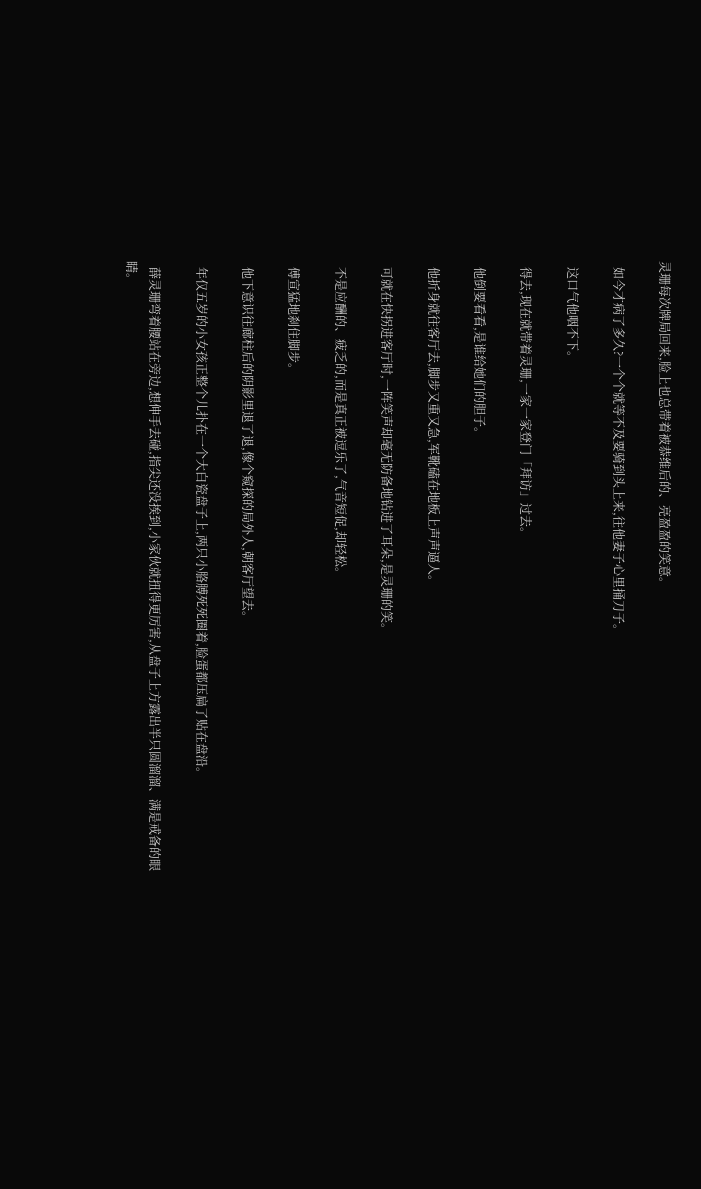灵珊每次牌局回来,脸上也总带着被恭维后的、亮盈盈的笑意。

  如今才病了多久?一个个就等不及要骑到头上来,往他妻子心里捅刀子。

  这口气他咽不下。

  得去,现在就带着灵珊,一家一家登门「拜访」过去。

  他倒要看看,是谁给她们的胆子。

  他折身就往客厅去,脚步又重又急,军靴磕在地板上声声逼人。

  可就在快拐进客厅时,一阵笑声却毫无防备地钻进了耳朵,是灵珊的笑。

  不是应酬的、疲乏的,而是真正被逗乐了,气音短促,却轻松。

  傅宣猛地刹住脚步。

  他下意识往廊柱后的阴影里退了退,像个窥探的局外人,朝客厅望去。

  年仅五岁的小女孩正整个儿扑在一个大白瓷盘子上,两只小胳膊死死圈着,脸蛋都压扁了贴在盘沿。

  薛灵珊弯着腰站在旁边,想伸手去碰,指尖还没挨到,小家伙就扭得更厉害,从盘子上方露出半只圆溜溜、满是戒备的眼睛。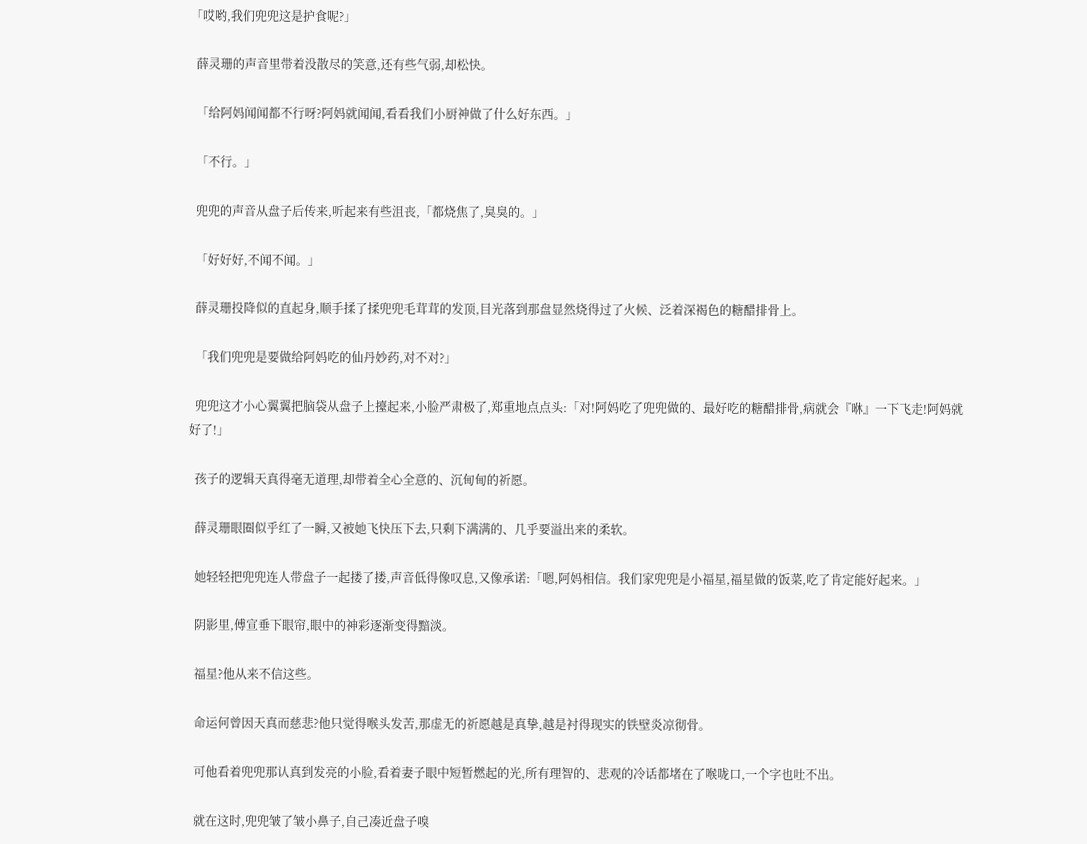「哎哟,我们兜兜这是护食呢?」

  薛灵珊的声音里带着没散尽的笑意,还有些气弱,却松快。

  「给阿妈闻闻都不行呀?阿妈就闻闻,看看我们小厨神做了什么好东西。」

  「不行。」

  兜兜的声音从盘子后传来,听起来有些沮丧,「都烧焦了,臭臭的。」

  「好好好,不闻不闻。」

  薛灵珊投降似的直起身,顺手揉了揉兜兜毛茸茸的发顶,目光落到那盘显然烧得过了火候、泛着深褐色的糖醋排骨上。

  「我们兜兜是要做给阿妈吃的仙丹妙药,对不对?」

  兜兜这才小心翼翼把脑袋从盘子上擡起来,小脸严肃极了,郑重地点点头:「对!阿妈吃了兜兜做的、最好吃的糖醋排骨,病就会『咻』一下飞走!阿妈就好了!」

  孩子的逻辑天真得毫无道理,却带着全心全意的、沉甸甸的祈愿。

  薛灵珊眼圈似乎红了一瞬,又被她飞快压下去,只剩下满满的、几乎要溢出来的柔软。

  她轻轻把兜兜连人带盘子一起搂了搂,声音低得像叹息,又像承诺:「嗯,阿妈相信。我们家兜兜是小福星,福星做的饭菜,吃了肯定能好起来。」

  阴影里,傅宣垂下眼帘,眼中的神彩逐渐变得黯淡。

  福星?他从来不信这些。

  命运何曾因天真而慈悲?他只觉得喉头发苦,那虚无的祈愿越是真挚,越是衬得现实的铁壁炎凉彻骨。

  可他看着兜兜那认真到发亮的小脸,看着妻子眼中短暂燃起的光,所有理智的、悲观的冷话都堵在了喉咙口,一个字也吐不出。

  就在这时,兜兜皱了皱小鼻子,自己凑近盘子嗅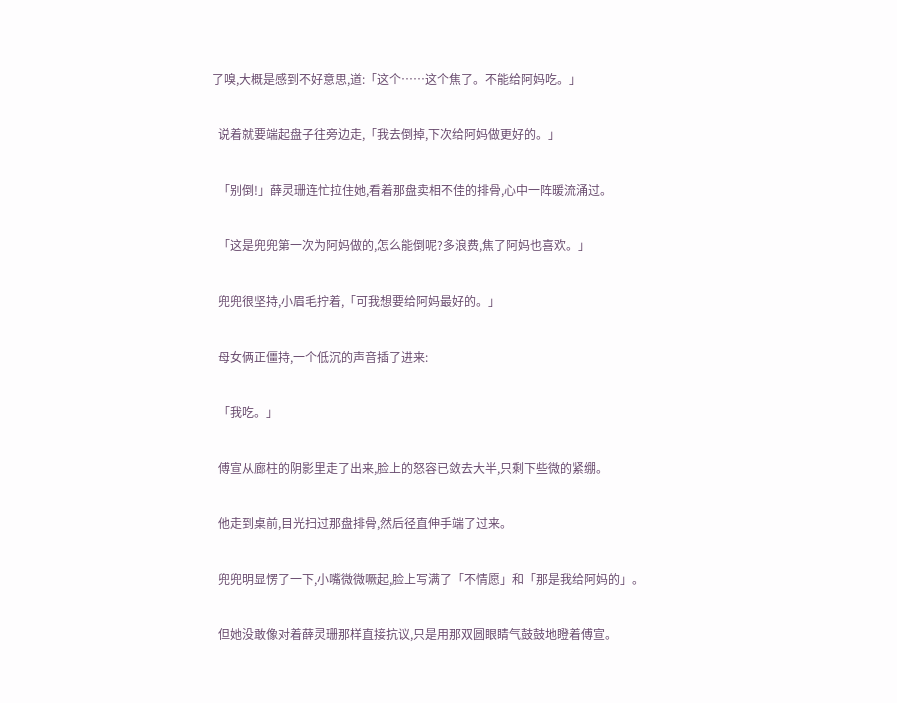了嗅,大概是感到不好意思,道:「这个……这个焦了。不能给阿妈吃。」

  说着就要端起盘子往旁边走,「我去倒掉,下次给阿妈做更好的。」

  「别倒!」薛灵珊连忙拉住她,看着那盘卖相不佳的排骨,心中一阵暖流涌过。

  「这是兜兜第一次为阿妈做的,怎么能倒呢?多浪费,焦了阿妈也喜欢。」

  兜兜很坚持,小眉毛拧着,「可我想要给阿妈最好的。」

  母女俩正僵持,一个低沉的声音插了进来:

  「我吃。」

  傅宣从廊柱的阴影里走了出来,脸上的怒容已敛去大半,只剩下些微的紧绷。

  他走到桌前,目光扫过那盘排骨,然后径直伸手端了过来。

  兜兜明显愣了一下,小嘴微微噘起,脸上写满了「不情愿」和「那是我给阿妈的」。

  但她没敢像对着薛灵珊那样直接抗议,只是用那双圆眼睛气鼓鼓地瞪着傅宣。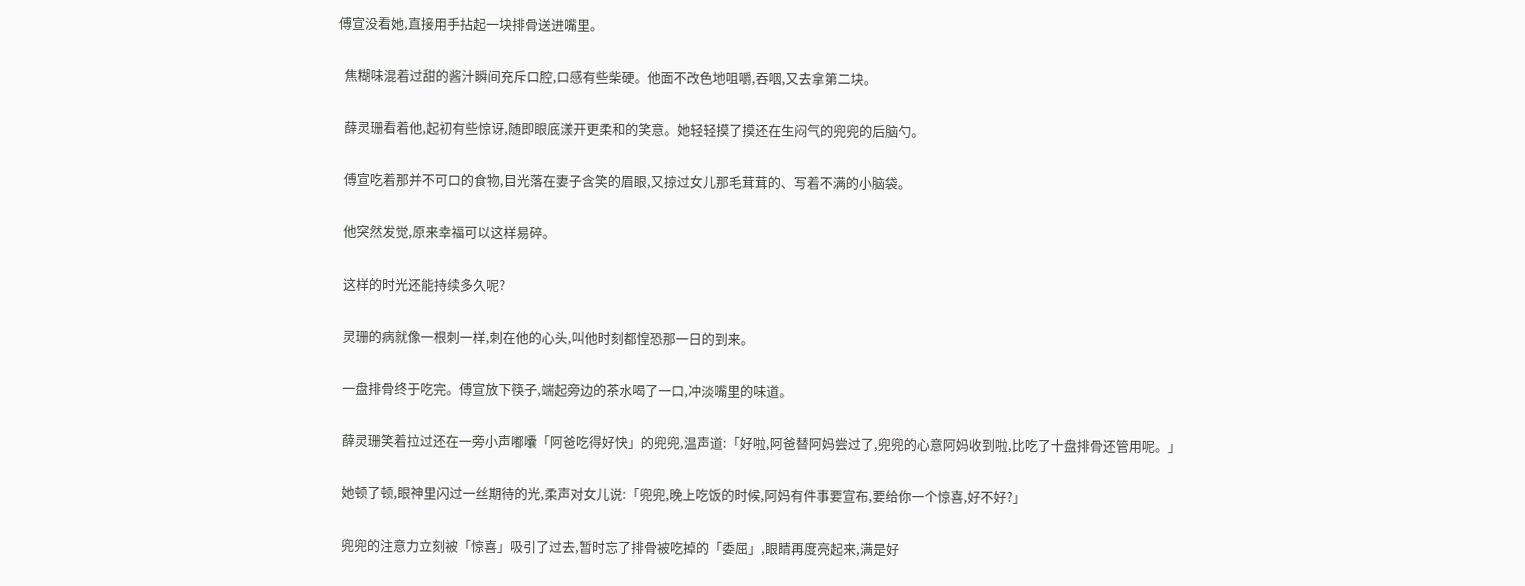傅宣没看她,直接用手拈起一块排骨送进嘴里。

  焦糊味混着过甜的酱汁瞬间充斥口腔,口感有些柴硬。他面不改色地咀嚼,吞咽,又去拿第二块。

  薛灵珊看着他,起初有些惊讶,随即眼底漾开更柔和的笑意。她轻轻摸了摸还在生闷气的兜兜的后脑勺。

  傅宣吃着那并不可口的食物,目光落在妻子含笑的眉眼,又掠过女儿那毛茸茸的、写着不满的小脑袋。

  他突然发觉,原来幸福可以这样易碎。

  这样的时光还能持续多久呢?

  灵珊的病就像一根刺一样,刺在他的心头,叫他时刻都惶恐那一日的到来。

  一盘排骨终于吃完。傅宣放下筷子,端起旁边的茶水喝了一口,冲淡嘴里的味道。

  薛灵珊笑着拉过还在一旁小声嘟囔「阿爸吃得好快」的兜兜,温声道:「好啦,阿爸替阿妈尝过了,兜兜的心意阿妈收到啦,比吃了十盘排骨还管用呢。」

  她顿了顿,眼神里闪过一丝期待的光,柔声对女儿说:「兜兜,晚上吃饭的时候,阿妈有件事要宣布,要给你一个惊喜,好不好?」

  兜兜的注意力立刻被「惊喜」吸引了过去,暂时忘了排骨被吃掉的「委屈」,眼睛再度亮起来,满是好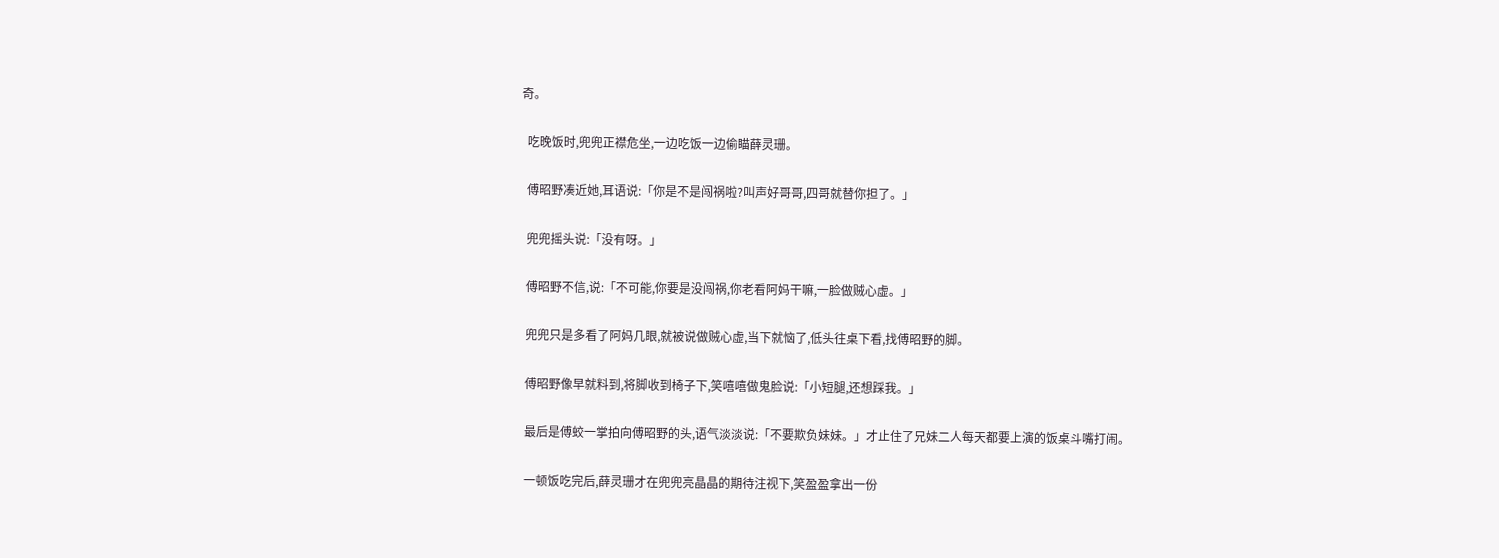奇。

  吃晚饭时,兜兜正襟危坐,一边吃饭一边偷瞄薛灵珊。

  傅昭野凑近她,耳语说:「你是不是闯祸啦?叫声好哥哥,四哥就替你担了。」

  兜兜摇头说:「没有呀。」

  傅昭野不信,说:「不可能,你要是没闯祸,你老看阿妈干嘛,一脸做贼心虚。」

  兜兜只是多看了阿妈几眼,就被说做贼心虚,当下就恼了,低头往桌下看,找傅昭野的脚。

  傅昭野像早就料到,将脚收到椅子下,笑嘻嘻做鬼脸说:「小短腿,还想踩我。」

  最后是傅蛟一掌拍向傅昭野的头,语气淡淡说:「不要欺负妹妹。」才止住了兄妹二人每天都要上演的饭桌斗嘴打闹。

  一顿饭吃完后,薛灵珊才在兜兜亮晶晶的期待注视下,笑盈盈拿出一份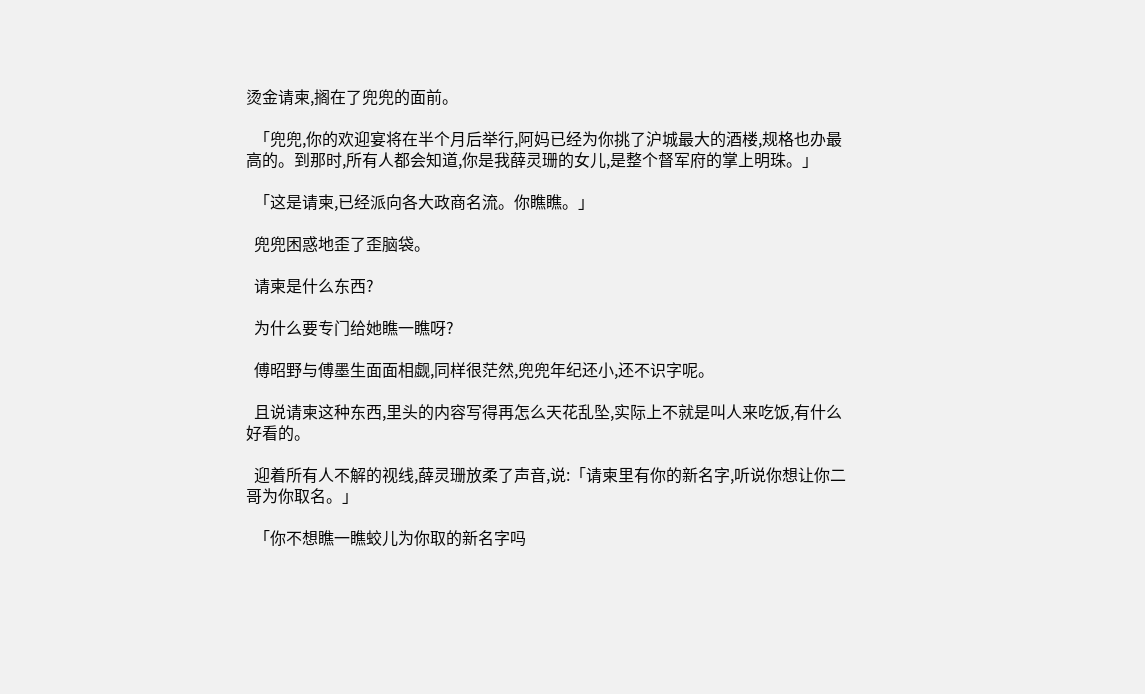烫金请柬,搁在了兜兜的面前。

  「兜兜,你的欢迎宴将在半个月后举行,阿妈已经为你挑了沪城最大的酒楼,规格也办最高的。到那时,所有人都会知道,你是我薛灵珊的女儿,是整个督军府的掌上明珠。」

  「这是请柬,已经派向各大政商名流。你瞧瞧。」

  兜兜困惑地歪了歪脑袋。

  请柬是什么东西?

  为什么要专门给她瞧一瞧呀?

  傅昭野与傅墨生面面相觑,同样很茫然,兜兜年纪还小,还不识字呢。

  且说请柬这种东西,里头的内容写得再怎么天花乱坠,实际上不就是叫人来吃饭,有什么好看的。

  迎着所有人不解的视线,薛灵珊放柔了声音,说:「请柬里有你的新名字,听说你想让你二哥为你取名。」

  「你不想瞧一瞧蛟儿为你取的新名字吗